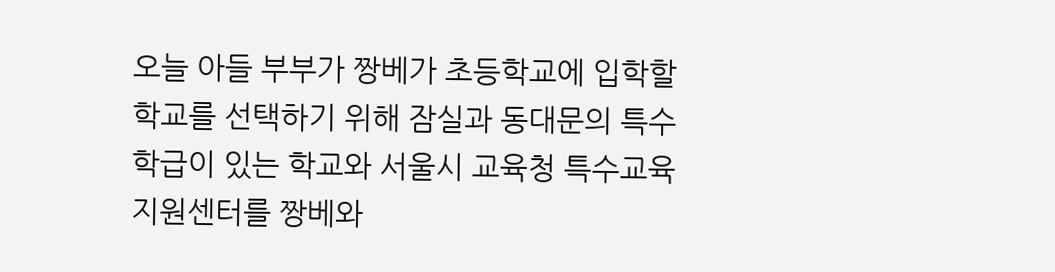오늘 아들 부부가 짱베가 초등학교에 입학할 학교를 선택하기 위해 잠실과 동대문의 특수학급이 있는 학교와 서울시 교육청 특수교육지원센터를 짱베와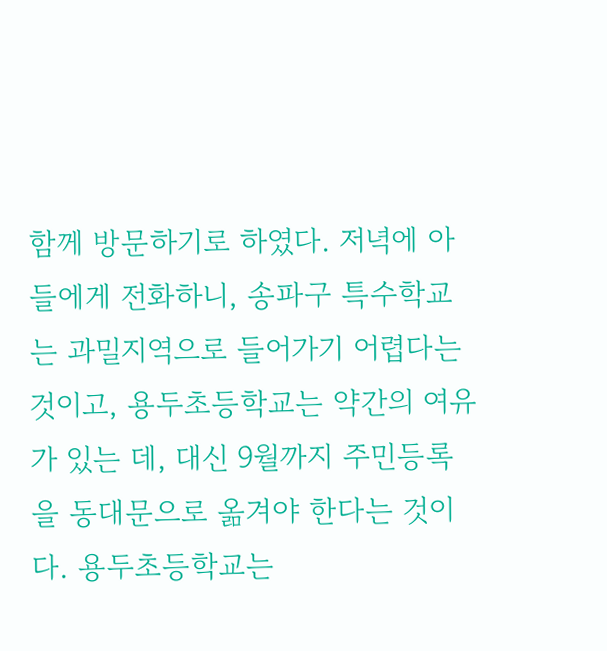함께 방문하기로 하였다. 저녁에 아들에게 전화하니, 송파구 특수학교는 과밀지역으로 들어가기 어렵다는 것이고, 용두초등학교는 약간의 여유가 있는 데, 대신 9월까지 주민등록을 동대문으로 옮겨야 한다는 것이다. 용두초등학교는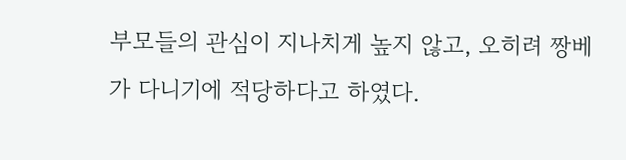부모들의 관심이 지나치게 높지 않고, 오히려 짱베가 다니기에 적당하다고 하였다.